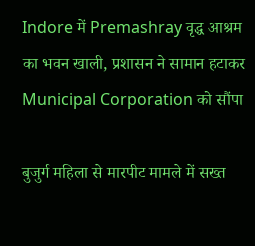Indore में Premashray वृद्ध आश्रम का भवन खाली, प्रशासन ने सामान हटाकर Municipal Corporation को सौंपा

बुजुर्ग महिला से मारपीट मामले में सख्त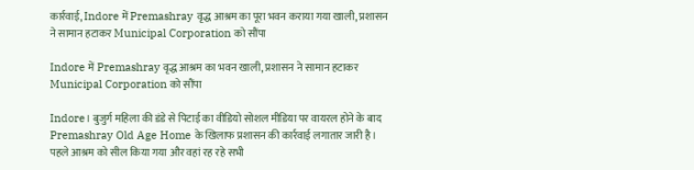कार्रवाई, Indore में Premashray वृद्ध आश्रम का पूरा भवन कराया गया खाली, प्रशासन ने सामान हटाकर Municipal Corporation को सौंपा

Indore में Premashray वृद्ध आश्रम का भवन खाली, प्रशासन ने सामान हटाकर Municipal Corporation को सौंपा

Indore। बुजुर्ग महिला की डंडे से पिटाई का वीडियो सोशल मीडिया पर वायरल होने के बाद Premashray Old Age Home के खिलाफ प्रशासन की कार्रवाई लगातार जारी है। पहले आश्रम को सील किया गया और वहां रह रहे सभी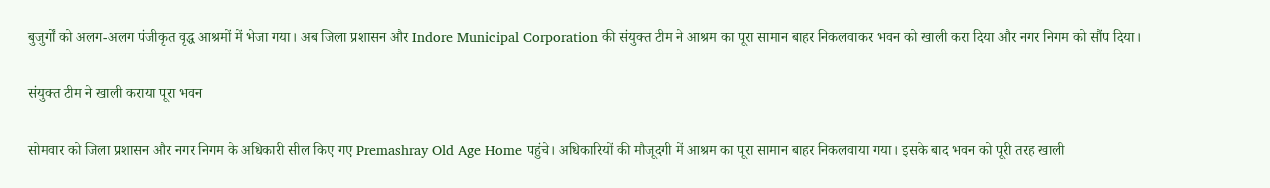बुजुर्गों को अलग-अलग पंजीकृत वृद्ध आश्रमों में भेजा गया। अब जिला प्रशासन और Indore Municipal Corporation की संयुक्त टीम ने आश्रम का पूरा सामान बाहर निकलवाकर भवन को खाली करा दिया और नगर निगम को सौंप दिया।

संयुक्त टीम ने खाली कराया पूरा भवन

सोमवार को जिला प्रशासन और नगर निगम के अधिकारी सील किए गए Premashray Old Age Home पहुंचे। अधिकारियों की मौजूदगी में आश्रम का पूरा सामान बाहर निकलवाया गया। इसके बाद भवन को पूरी तरह खाली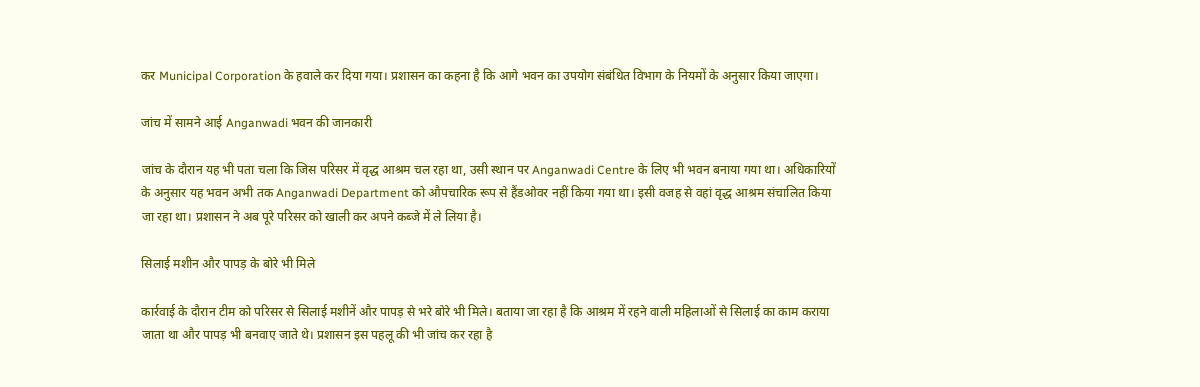कर Municipal Corporation के हवाले कर दिया गया। प्रशासन का कहना है कि आगे भवन का उपयोग संबंधित विभाग के नियमों के अनुसार किया जाएगा।

जांच में सामने आई Anganwadi भवन की जानकारी

जांच के दौरान यह भी पता चला कि जिस परिसर में वृद्ध आश्रम चल रहा था, उसी स्थान पर Anganwadi Centre के लिए भी भवन बनाया गया था। अधिकारियों के अनुसार यह भवन अभी तक Anganwadi Department को औपचारिक रूप से हैंडओवर नहीं किया गया था। इसी वजह से वहां वृद्ध आश्रम संचालित किया जा रहा था। प्रशासन ने अब पूरे परिसर को खाली कर अपने कब्जे में ले लिया है।

सिलाई मशीन और पापड़ के बोरे भी मिले

कार्रवाई के दौरान टीम को परिसर से सिलाई मशीनें और पापड़ से भरे बोरे भी मिले। बताया जा रहा है कि आश्रम में रहने वाली महिलाओं से सिलाई का काम कराया जाता था और पापड़ भी बनवाए जाते थे। प्रशासन इस पहलू की भी जांच कर रहा है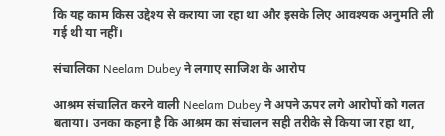कि यह काम किस उद्देश्य से कराया जा रहा था और इसके लिए आवश्यक अनुमति ली गई थी या नहीं।

संचालिका Neelam Dubey ने लगाए साजिश के आरोप

आश्रम संचालित करने वाली Neelam Dubey ने अपने ऊपर लगे आरोपों को गलत बताया। उनका कहना है कि आश्रम का संचालन सही तरीके से किया जा रहा था,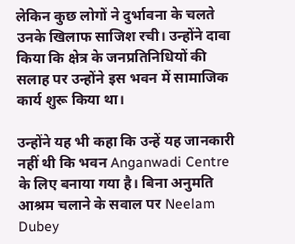लेकिन कुछ लोगों ने दुर्भावना के चलते उनके खिलाफ साजिश रची। उन्होंने दावा किया कि क्षेत्र के जनप्रतिनिधियों की सलाह पर उन्होंने इस भवन में सामाजिक कार्य शुरू किया था।

उन्होंने यह भी कहा कि उन्हें यह जानकारी नहीं थी कि भवन Anganwadi Centre के लिए बनाया गया है। बिना अनुमति आश्रम चलाने के सवाल पर Neelam Dubey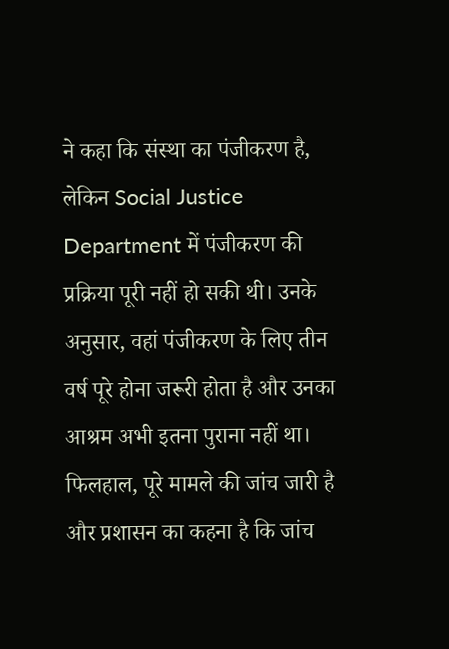ने कहा कि संस्था का पंजीकरण है, लेकिन Social Justice Department में पंजीकरण की प्रक्रिया पूरी नहीं हो सकी थी। उनके अनुसार, वहां पंजीकरण के लिए तीन वर्ष पूरे होना जरूरी होता है और उनका आश्रम अभी इतना पुराना नहीं था। फिलहाल, पूरे मामले की जांच जारी है और प्रशासन का कहना है कि जांच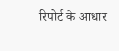रिपोर्ट के आधार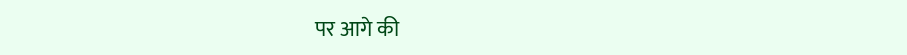पर आगे की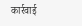कार्रवाई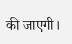की जाएगी।